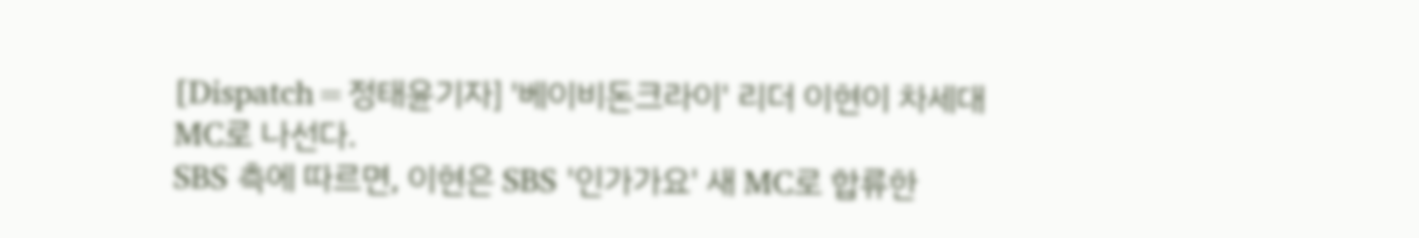[Dispatch=정태윤기자] '베이비돈크라이' 리더 이현이 차세대 MC로 나선다.
SBS 측에 따르면, 이현은 SBS '인가가요' 새 MC로 합류한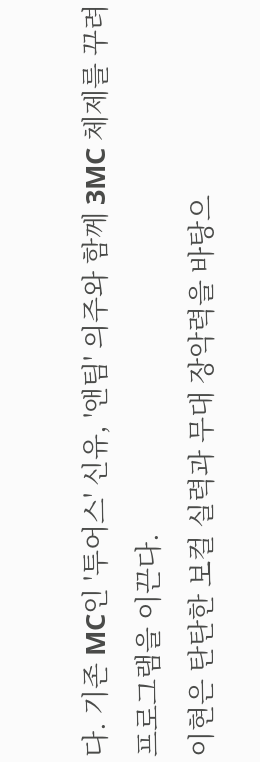다. 기존 MC인 '투어스' 신유, '앤팀' 의주와 함께 3MC 체제를 꾸려 프로그램을 이끈다.
이현은 탄탄한 보컬 실력과 무대 장악력을 바탕으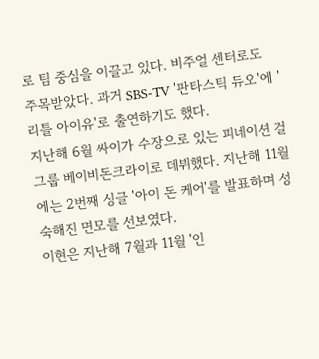로 팀 중심을 이끌고 있다. 비주얼 센터로도 주목받았다. 과거 SBS-TV '판타스틱 듀오'에 '리틀 아이유'로 출연하기도 했다.
지난해 6월 싸이가 수장으로 있는 피네이션 걸그룹 베이비돈크라이로 데뷔했다. 지난해 11월에는 2번째 싱글 '아이 돈 케어'를 발표하며 성숙해진 면모를 선보였다.
이현은 지난해 7월과 11월 '인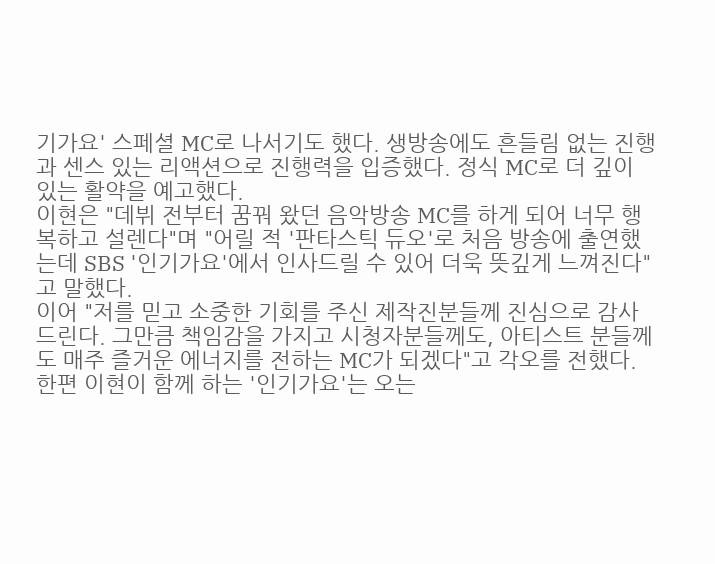기가요' 스페셜 MC로 나서기도 했다. 생방송에도 흔들림 없는 진행과 센스 있는 리액션으로 진행력을 입증했다. 정식 MC로 더 깊이 있는 활약을 예고했다.
이현은 "데뷔 전부터 꿈꿔 왔던 음악방송 MC를 하게 되어 너무 행복하고 설렌다"며 "어릴 적 '판타스틱 듀오'로 처음 방송에 출연했는데 SBS '인기가요'에서 인사드릴 수 있어 더욱 뜻깊게 느껴진다"고 말했다.
이어 "저를 믿고 소중한 기회를 주신 제작진분들께 진심으로 감사드린다. 그만큼 책임감을 가지고 시청자분들께도, 아티스트 분들께도 매주 즐거운 에너지를 전하는 MC가 되겠다"고 각오를 전했다.
한편 이현이 함께 하는 '인기가요'는 오는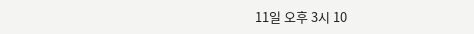11일 오후 3시 10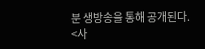분 생방송을 통해 공개된다.
<사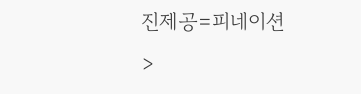진제공=피네이션>